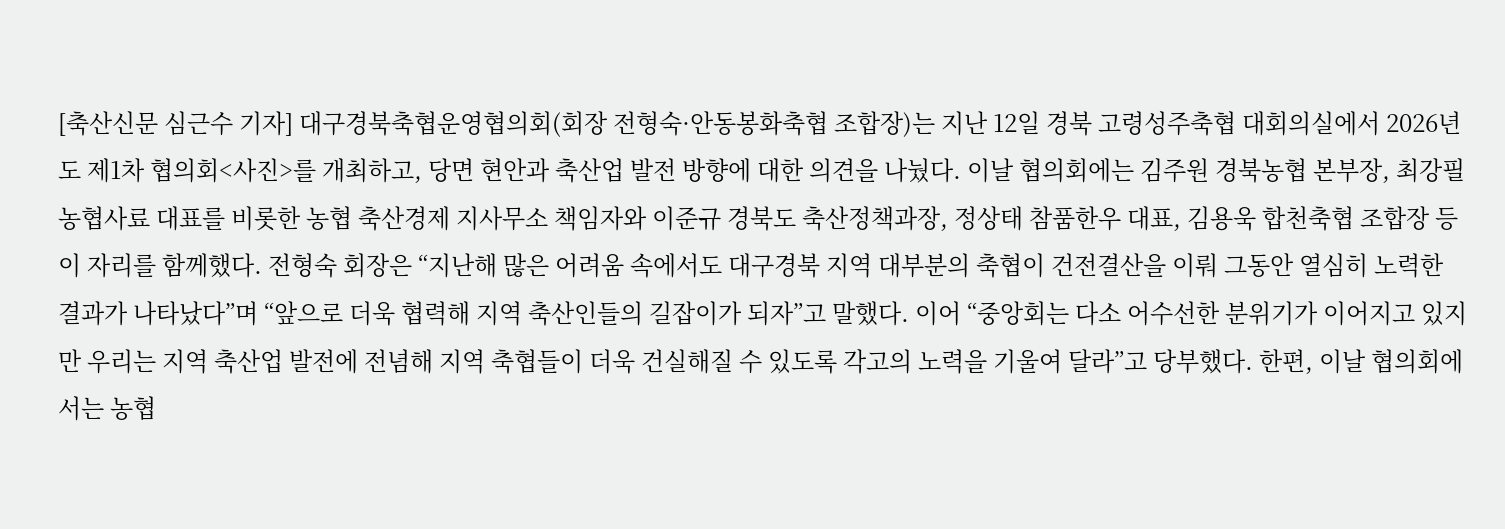[축산신문 심근수 기자] 대구경북축협운영협의회(회장 전형숙·안동봉화축협 조합장)는 지난 12일 경북 고령성주축협 대회의실에서 2026년도 제1차 협의회<사진>를 개최하고, 당면 현안과 축산업 발전 방향에 대한 의견을 나눴다. 이날 협의회에는 김주원 경북농협 본부장, 최강필 농협사료 대표를 비롯한 농협 축산경제 지사무소 책임자와 이준규 경북도 축산정책과장, 정상태 참품한우 대표, 김용욱 합천축협 조합장 등이 자리를 함께했다. 전형숙 회장은 “지난해 많은 어려움 속에서도 대구경북 지역 대부분의 축협이 건전결산을 이뤄 그동안 열심히 노력한 결과가 나타났다”며 “앞으로 더욱 협력해 지역 축산인들의 길잡이가 되자”고 말했다. 이어 “중앙회는 다소 어수선한 분위기가 이어지고 있지만 우리는 지역 축산업 발전에 전념해 지역 축협들이 더욱 건실해질 수 있도록 각고의 노력을 기울여 달라”고 당부했다. 한편, 이날 협의회에서는 농협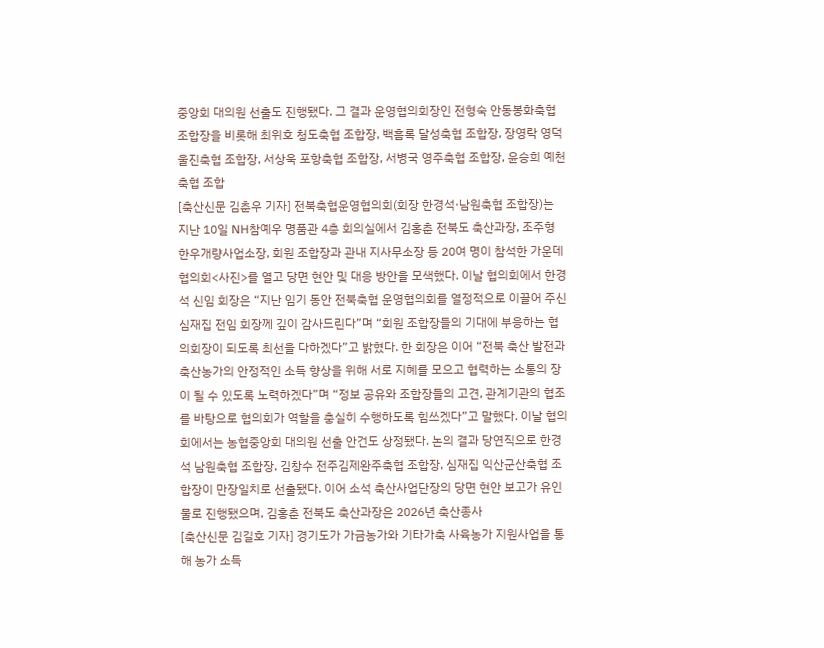중앙회 대의원 선출도 진행됐다. 그 결과 운영협의회장인 전형숙 안동봉화축협 조합장을 비롯해 최위호 청도축협 조합장, 백흠록 달성축협 조합장, 장영락 영덕울진축협 조합장, 서상욱 포항축협 조합장, 서병국 영주축협 조합장, 윤승희 예천축협 조합
[축산신문 김춘우 기자] 전북축협운영협의회(회장 한경석·남원축협 조합장)는 지난 10일 NH참예우 명품관 4층 회의실에서 김홍춘 전북도 축산과장, 조주형 한우개량사업소장, 회원 조합장과 관내 지사무소장 등 20여 명이 참석한 가운데 협의회<사진>를 열고 당면 현안 및 대응 방안을 모색했다. 이날 협의회에서 한경석 신임 회장은 “지난 임기 동안 전북축협 운영협의회를 열정적으로 이끌어 주신 심재집 전임 회장께 깊이 감사드린다”며 “회원 조합장들의 기대에 부응하는 협의회장이 되도록 최선을 다하겠다”고 밝혔다. 한 회장은 이어 “전북 축산 발전과 축산농가의 안정적인 소득 향상을 위해 서로 지혜를 모으고 협력하는 소통의 장이 될 수 있도록 노력하겠다”며 “정보 공유와 조합장들의 고견, 관계기관의 협조를 바탕으로 협의회가 역할을 충실히 수행하도록 힘쓰겠다”고 말했다. 이날 협의회에서는 농협중앙회 대의원 선출 안건도 상정됐다. 논의 결과 당연직으로 한경석 남원축협 조합장, 김창수 전주김제완주축협 조합장, 심재집 익산군산축협 조합장이 만장일치로 선출됐다. 이어 소석 축산사업단장의 당면 현안 보고가 유인물로 진행됐으며, 김홍춘 전북도 축산과장은 2026년 축산종사
[축산신문 김길호 기자] 경기도가 가금농가와 기타가축 사육농가 지원사업을 통해 농가 소득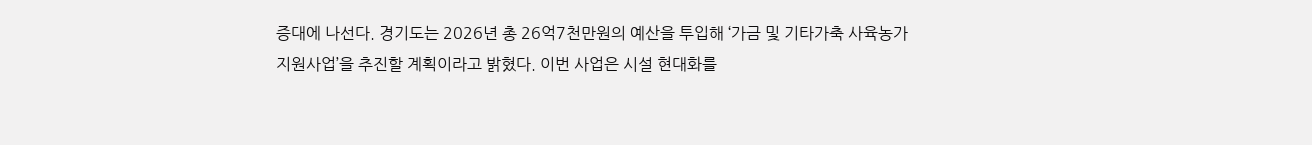증대에 나선다. 경기도는 2026년 총 26억7천만원의 예산을 투입해 ‘가금 및 기타가축 사육농가 지원사업’을 추진할 계획이라고 밝혔다. 이번 사업은 시설 현대화를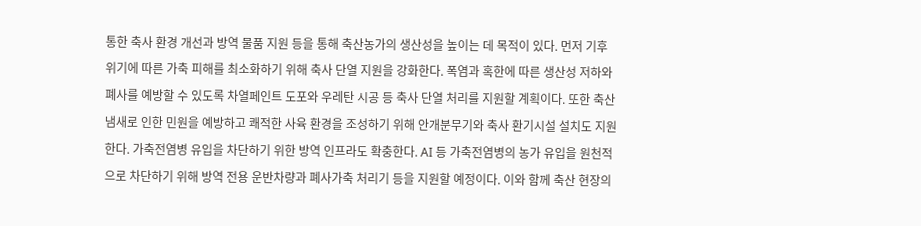통한 축사 환경 개선과 방역 물품 지원 등을 통해 축산농가의 생산성을 높이는 데 목적이 있다. 먼저 기후 위기에 따른 가축 피해를 최소화하기 위해 축사 단열 지원을 강화한다. 폭염과 혹한에 따른 생산성 저하와 폐사를 예방할 수 있도록 차열페인트 도포와 우레탄 시공 등 축사 단열 처리를 지원할 계획이다. 또한 축산 냄새로 인한 민원을 예방하고 쾌적한 사육 환경을 조성하기 위해 안개분무기와 축사 환기시설 설치도 지원한다. 가축전염병 유입을 차단하기 위한 방역 인프라도 확충한다. AI 등 가축전염병의 농가 유입을 원천적으로 차단하기 위해 방역 전용 운반차량과 폐사가축 처리기 등을 지원할 예정이다. 이와 함께 축산 현장의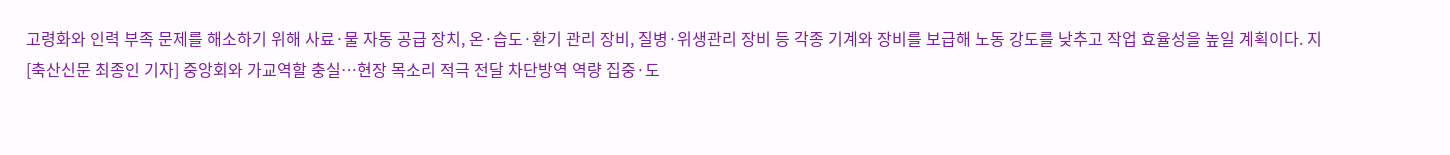고령화와 인력 부족 문제를 해소하기 위해 사료·물 자동 공급 장치, 온·습도·환기 관리 장비, 질병·위생관리 장비 등 각종 기계와 장비를 보급해 노동 강도를 낮추고 작업 효율성을 높일 계획이다. 지
[축산신문 최종인 기자] 중앙회와 가교역할 충실…현장 목소리 적극 전달 차단방역 역량 집중·도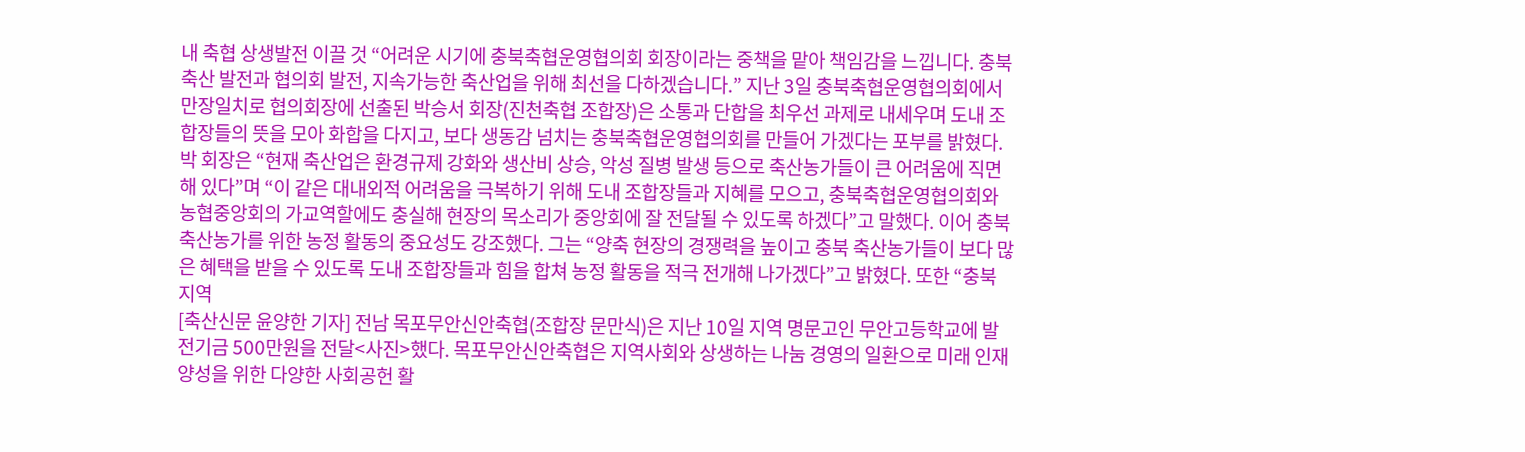내 축협 상생발전 이끌 것 “어려운 시기에 충북축협운영협의회 회장이라는 중책을 맡아 책임감을 느낍니다. 충북 축산 발전과 협의회 발전, 지속가능한 축산업을 위해 최선을 다하겠습니다.” 지난 3일 충북축협운영협의회에서 만장일치로 협의회장에 선출된 박승서 회장(진천축협 조합장)은 소통과 단합을 최우선 과제로 내세우며 도내 조합장들의 뜻을 모아 화합을 다지고, 보다 생동감 넘치는 충북축협운영협의회를 만들어 가겠다는 포부를 밝혔다. 박 회장은 “현재 축산업은 환경규제 강화와 생산비 상승, 악성 질병 발생 등으로 축산농가들이 큰 어려움에 직면해 있다”며 “이 같은 대내외적 어려움을 극복하기 위해 도내 조합장들과 지혜를 모으고, 충북축협운영협의회와 농협중앙회의 가교역할에도 충실해 현장의 목소리가 중앙회에 잘 전달될 수 있도록 하겠다”고 말했다. 이어 충북 축산농가를 위한 농정 활동의 중요성도 강조했다. 그는 “양축 현장의 경쟁력을 높이고 충북 축산농가들이 보다 많은 혜택을 받을 수 있도록 도내 조합장들과 힘을 합쳐 농정 활동을 적극 전개해 나가겠다”고 밝혔다. 또한 “충북 지역
[축산신문 윤양한 기자] 전남 목포무안신안축협(조합장 문만식)은 지난 10일 지역 명문고인 무안고등학교에 발전기금 500만원을 전달<사진>했다. 목포무안신안축협은 지역사회와 상생하는 나눔 경영의 일환으로 미래 인재양성을 위한 다양한 사회공헌 활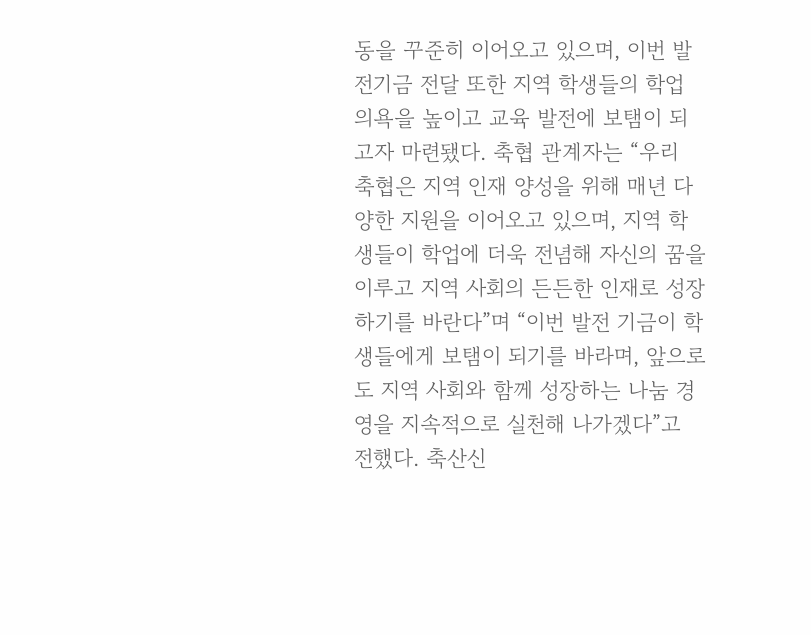동을 꾸준히 이어오고 있으며, 이번 발전기금 전달 또한 지역 학생들의 학업 의욕을 높이고 교육 발전에 보탬이 되고자 마련됐다. 축협 관계자는 “우리 축협은 지역 인재 양성을 위해 매년 다양한 지원을 이어오고 있으며, 지역 학생들이 학업에 더욱 전념해 자신의 꿈을 이루고 지역 사회의 든든한 인재로 성장하기를 바란다”며 “이번 발전 기금이 학생들에게 보탬이 되기를 바라며, 앞으로도 지역 사회와 함께 성장하는 나눔 경영을 지속적으로 실천해 나가겠다”고 전했다. 축산신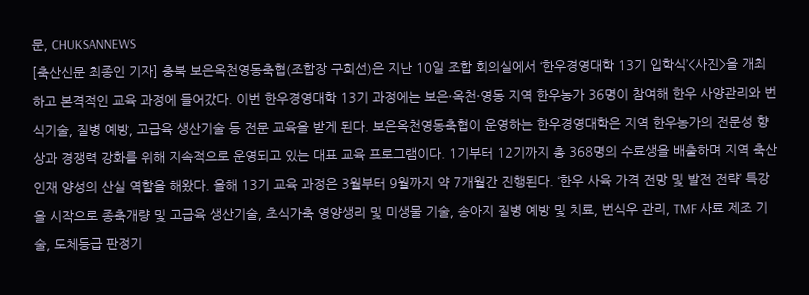문, CHUKSANNEWS
[축산신문 최종인 기자] 충북 보은옥천영동축협(조합장 구희선)은 지난 10일 조합 회의실에서 ‘한우경영대학 13기 입학식’<사진>을 개최하고 본격적인 교육 과정에 들어갔다. 이번 한우경영대학 13기 과정에는 보은·옥천·영동 지역 한우농가 36명이 참여해 한우 사양관리와 번식기술, 질병 예방, 고급육 생산기술 등 전문 교육을 받게 된다. 보은옥천영동축협이 운영하는 한우경영대학은 지역 한우농가의 전문성 향상과 경쟁력 강화를 위해 지속적으로 운영되고 있는 대표 교육 프로그램이다. 1기부터 12기까지 총 368명의 수료생을 배출하며 지역 축산 인재 양성의 산실 역할을 해왔다. 올해 13기 교육 과정은 3월부터 9월까지 약 7개월간 진행된다. ‘한우 사육 가격 전망 및 발전 전략’ 특강을 시작으로 종축개량 및 고급육 생산기술, 초식가축 영양생리 및 미생물 기술, 송아지 질병 예방 및 치료, 번식우 관리, TMF 사료 제조 기술, 도체등급 판정기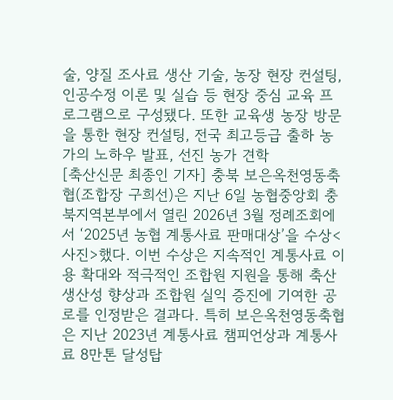술, 양질 조사료 생산 기술, 농장 현장 컨설팅, 인공수정 이론 및 실습 등 현장 중심 교육 프로그램으로 구성됐다. 또한 교육생 농장 방문을 통한 현장 컨설팅, 전국 최고등급 출하 농가의 노하우 발표, 선진 농가 견학
[축산신문 최종인 기자] 충북 보은옥천영동축협(조합장 구희선)은 지난 6일 농협중앙회 충북지역본부에서 열린 2026년 3월 정례조회에서 ‘2025년 농협 계통사료 판매대상’을 수상<사진>했다. 이번 수상은 지속적인 계통사료 이용 확대와 적극적인 조합원 지원을 통해 축산 생산성 향상과 조합원 실익 증진에 기여한 공로를 인정받은 결과다. 특히 보은옥천영동축협은 지난 2023년 계통사료 챔피언상과 계통사료 8만톤 달성탑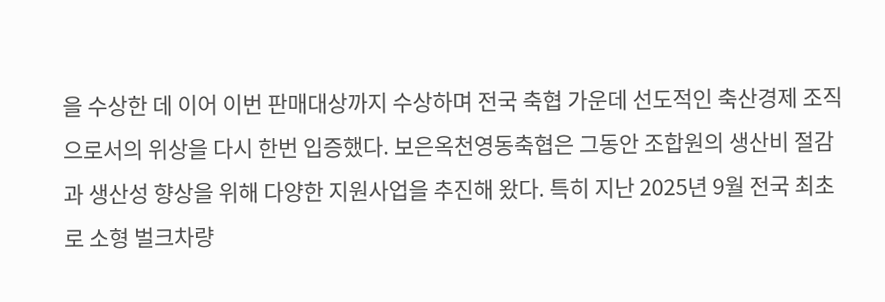을 수상한 데 이어 이번 판매대상까지 수상하며 전국 축협 가운데 선도적인 축산경제 조직으로서의 위상을 다시 한번 입증했다. 보은옥천영동축협은 그동안 조합원의 생산비 절감과 생산성 향상을 위해 다양한 지원사업을 추진해 왔다. 특히 지난 2025년 9월 전국 최초로 소형 벌크차량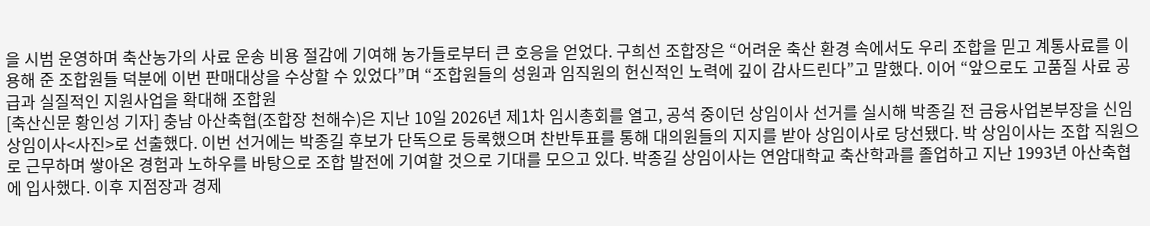을 시범 운영하며 축산농가의 사료 운송 비용 절감에 기여해 농가들로부터 큰 호응을 얻었다. 구희선 조합장은 “어려운 축산 환경 속에서도 우리 조합을 믿고 계통사료를 이용해 준 조합원들 덕분에 이번 판매대상을 수상할 수 있었다”며 “조합원들의 성원과 임직원의 헌신적인 노력에 깊이 감사드린다”고 말했다. 이어 “앞으로도 고품질 사료 공급과 실질적인 지원사업을 확대해 조합원
[축산신문 황인성 기자] 충남 아산축협(조합장 천해수)은 지난 10일 2026년 제1차 임시총회를 열고, 공석 중이던 상임이사 선거를 실시해 박종길 전 금융사업본부장을 신임 상임이사<사진>로 선출했다. 이번 선거에는 박종길 후보가 단독으로 등록했으며 찬반투표를 통해 대의원들의 지지를 받아 상임이사로 당선됐다. 박 상임이사는 조합 직원으로 근무하며 쌓아온 경험과 노하우를 바탕으로 조합 발전에 기여할 것으로 기대를 모으고 있다. 박종길 상임이사는 연암대학교 축산학과를 졸업하고 지난 1993년 아산축협에 입사했다. 이후 지점장과 경제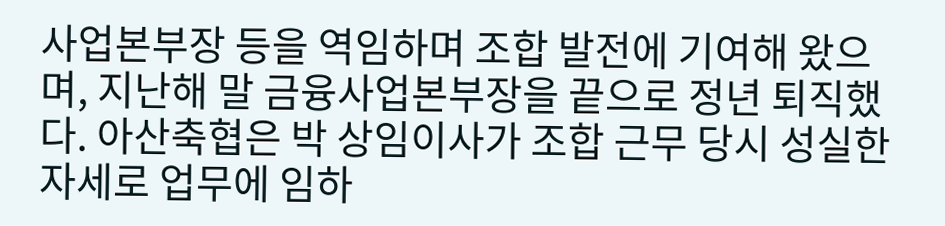사업본부장 등을 역임하며 조합 발전에 기여해 왔으며, 지난해 말 금융사업본부장을 끝으로 정년 퇴직했다. 아산축협은 박 상임이사가 조합 근무 당시 성실한 자세로 업무에 임하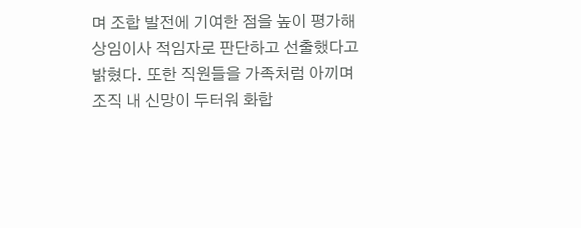며 조합 발전에 기여한 점을 높이 평가해 상임이사 적임자로 판단하고 선출했다고 밝혔다. 또한 직원들을 가족처럼 아끼며 조직 내 신망이 두터워 화합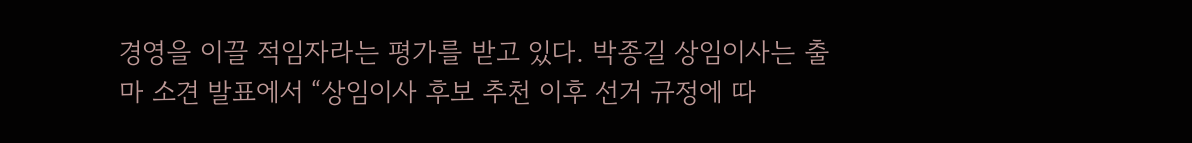경영을 이끌 적임자라는 평가를 받고 있다. 박종길 상임이사는 출마 소견 발표에서 “상임이사 후보 추천 이후 선거 규정에 따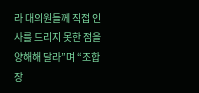라 대의원들께 직접 인사를 드리지 못한 점을 양해해 달라”며 “조합장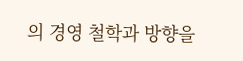의 경영 철학과 방향을